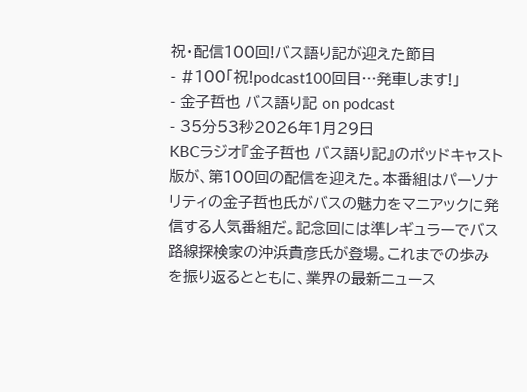祝・配信100回!バス語り記が迎えた節目
- #100「祝!podcast100回目…発車します!」
- 金子哲也 バス語り記 on podcast
- 35分53秒2026年1月29日
KBCラジオ『金子哲也 バス語り記』のポッドキャスト版が、第100回の配信を迎えた。本番組はパーソナリティの金子哲也氏がバスの魅力をマニアックに発信する人気番組だ。記念回には準レギュラーでバス路線探検家の沖浜貴彦氏が登場。これまでの歩みを振り返るとともに、業界の最新ニュース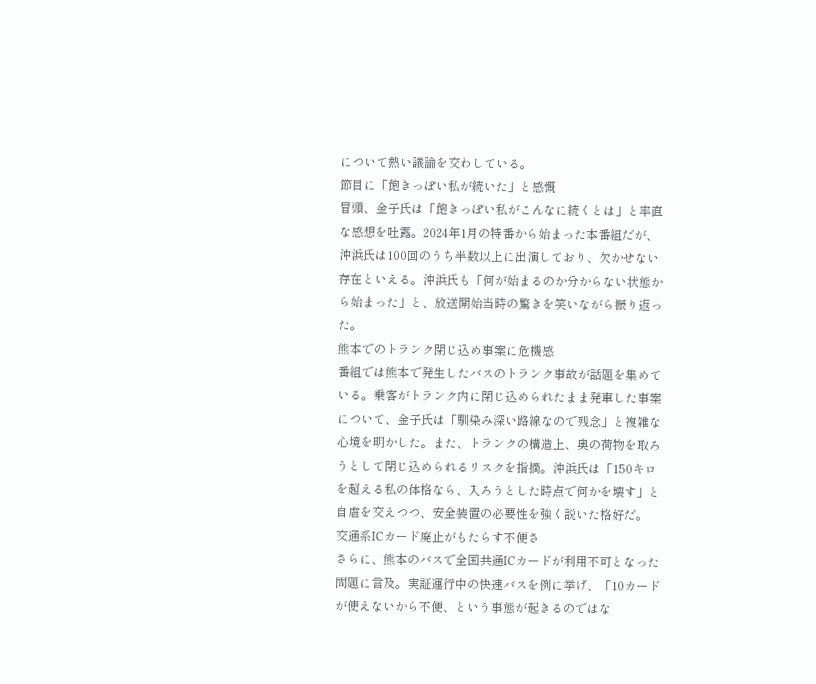について熱い議論を交わしている。
節目に「飽きっぽい私が続いた」と感慨
冒頭、金子氏は「飽きっぽい私がこんなに続くとは」と率直な感想を吐露。2024年1月の特番から始まった本番組だが、沖浜氏は100回のうち半数以上に出演しており、欠かせない存在といえる。沖浜氏も「何が始まるのか分からない状態から始まった」と、放送開始当時の驚きを笑いながら振り返った。
熊本でのトランク閉じ込め事案に危機感
番組では熊本で発生したバスのトランク事故が話題を集めている。乗客がトランク内に閉じ込められたまま発車した事案について、金子氏は「馴染み深い路線なので残念」と複雑な心境を明かした。また、トランクの構造上、奥の荷物を取ろうとして閉じ込められるリスクを指摘。沖浜氏は「150キロを超える私の体格なら、入ろうとした時点で何かを壊す」と自虐を交えつつ、安全装置の必要性を強く説いた格好だ。
交通系ICカード廃止がもたらす不便さ
さらに、熊本のバスで全国共通ICカードが利用不可となった問題に言及。実証運行中の快速バスを例に挙げ、「10カードが使えないから不便、という事態が起きるのではな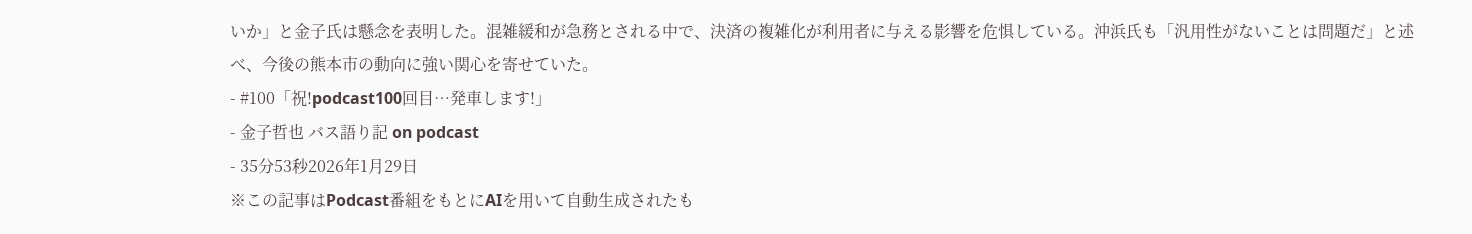いか」と金子氏は懸念を表明した。混雑緩和が急務とされる中で、決済の複雑化が利用者に与える影響を危惧している。沖浜氏も「汎用性がないことは問題だ」と述べ、今後の熊本市の動向に強い関心を寄せていた。
- #100「祝!podcast100回目…発車します!」
- 金子哲也 バス語り記 on podcast
- 35分53秒2026年1月29日
※この記事はPodcast番組をもとにAIを用いて自動生成されたも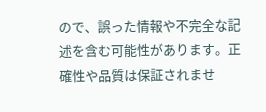ので、誤った情報や不完全な記述を含む可能性があります。正確性や品質は保証されませ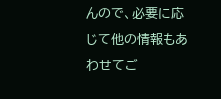んので、必要に応じて他の情報もあわせてご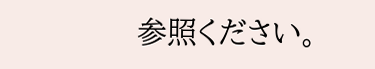参照ください。